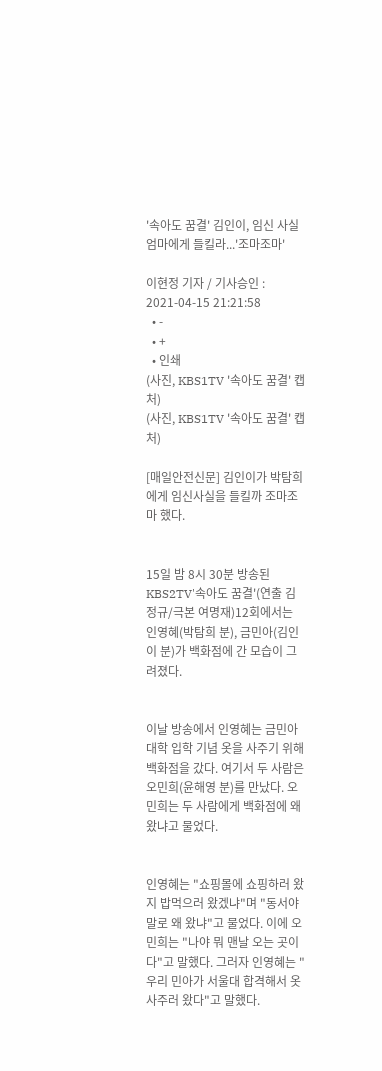'속아도 꿈결' 김인이, 임신 사실 엄마에게 들킬라...'조마조마'

이현정 기자 / 기사승인 : 2021-04-15 21:21:58
  • -
  • +
  • 인쇄
(사진, KBS1TV '속아도 꿈결' 캡처)
(사진, KBS1TV '속아도 꿈결' 캡처)

[매일안전신문] 김인이가 박탐희에게 임신사실을 들킬까 조마조마 했다.


15일 밤 8시 30분 방송된 KBS2TV'속아도 꿈결'(연출 김정규/극본 여명재)12회에서는 인영혜(박탐희 분), 금민아(김인이 분)가 백화점에 간 모습이 그려졌다.


이날 방송에서 인영혜는 금민아 대학 입학 기념 옷을 사주기 위해 백화점을 갔다. 여기서 두 사람은 오민희(윤해영 분)를 만났다. 오민희는 두 사람에게 백화점에 왜 왔냐고 물었다.


인영혜는 "쇼핑몰에 쇼핑하러 왔지 밥먹으러 왔겠냐"며 "동서야 말로 왜 왔냐"고 물었다. 이에 오민희는 "나야 뭐 맨날 오는 곳이다"고 말했다. 그러자 인영혜는 "우리 민아가 서울대 합격해서 옷사주러 왔다"고 말했다.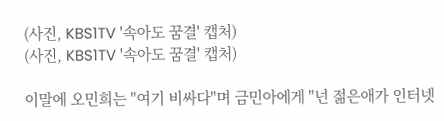(사진, KBS1TV '속아도 꿈결' 캡처)
(사진, KBS1TV '속아도 꿈결' 캡처)

이말에 오민희는 "여기 비싸다"며 금민아에게 "넌 젊은애가 인터넷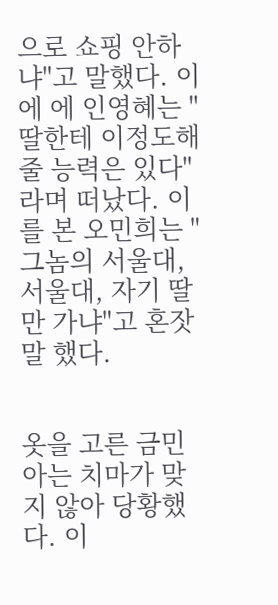으로 쇼핑 안하냐"고 말했다. 이에 에 인영혜는 "딸한테 이정도해줄 능력은 있다"라며 떠났다. 이를 본 오민희는 "그놈의 서울대, 서울대, 자기 딸만 가냐"고 혼잣말 했다.


옷을 고른 금민아는 치마가 맞지 않아 당황했다. 이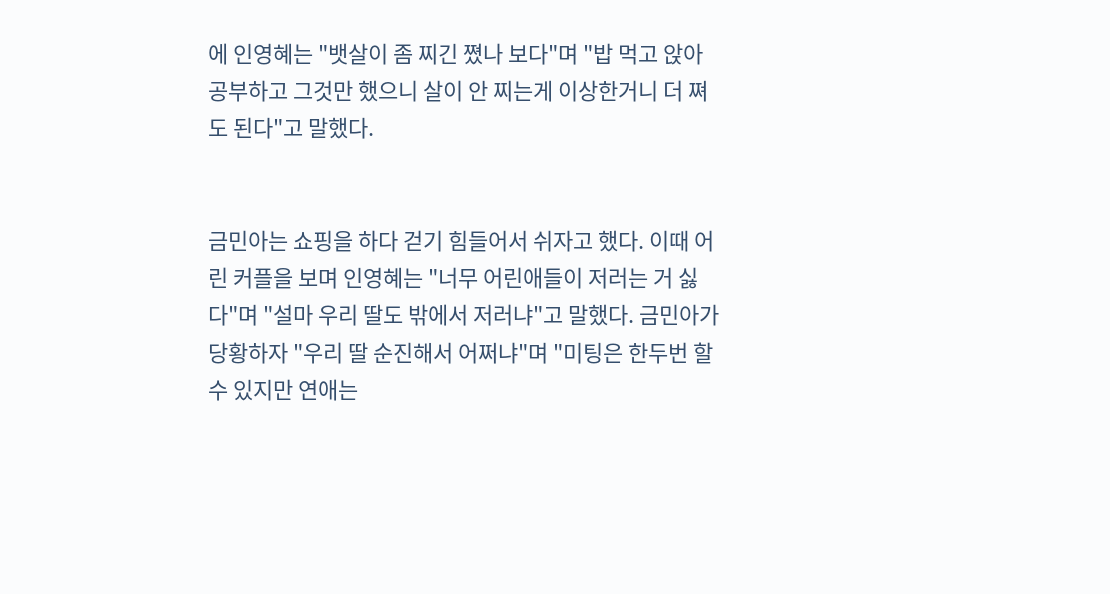에 인영혜는 "뱃살이 좀 찌긴 쪘나 보다"며 "밥 먹고 앉아 공부하고 그것만 했으니 살이 안 찌는게 이상한거니 더 쪄도 된다"고 말했다.


금민아는 쇼핑을 하다 걷기 힘들어서 쉬자고 했다. 이때 어린 커플을 보며 인영혜는 "너무 어린애들이 저러는 거 싫다"며 "설마 우리 딸도 밖에서 저러냐"고 말했다. 금민아가 당황하자 "우리 딸 순진해서 어쩌냐"며 "미팅은 한두번 할 수 있지만 연애는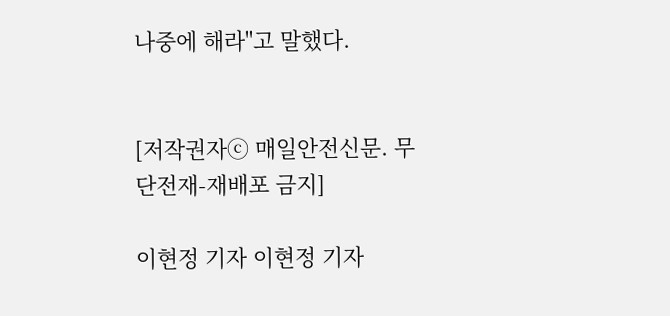나중에 해라"고 말했다.


[저작권자ⓒ 매일안전신문. 무단전재-재배포 금지]

이현정 기자 이현정 기자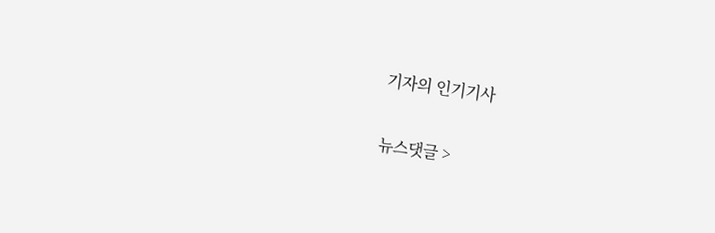기자의 인기기사

뉴스댓글 >